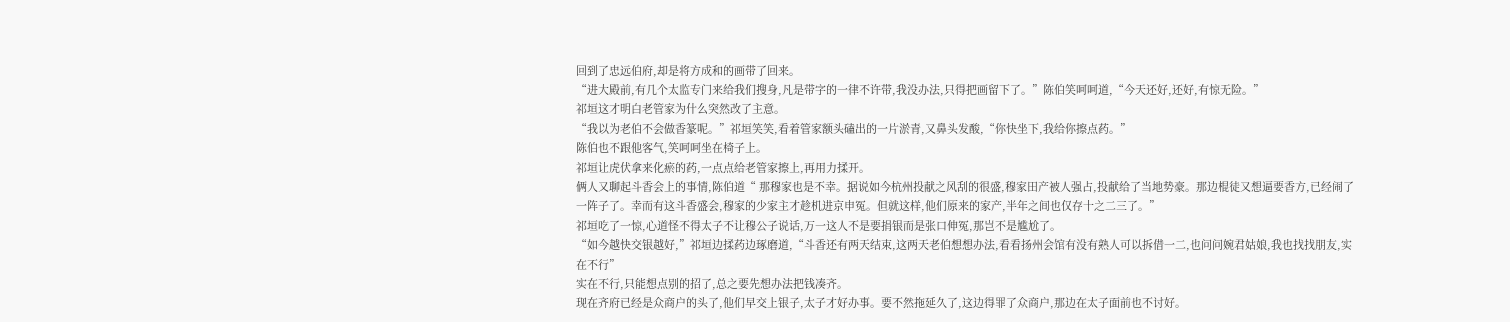回到了忠远伯府,却是将方成和的画带了回来。
“进大殿前,有几个太监专门来给我们搜身,凡是带字的一律不许带,我没办法,只得把画留下了。”陈伯笑呵呵道,“今天还好,还好,有惊无险。”
祁垣这才明白老管家为什么突然改了主意。
“我以为老伯不会做香篆呢。”祁垣笑笑,看着管家额头磕出的一片淤青,又鼻头发酸,“你快坐下,我给你擦点药。”
陈伯也不跟他客气,笑呵呵坐在椅子上。
祁垣让虎伏拿来化瘀的药,一点点给老管家擦上,再用力揉开。
俩人又聊起斗香会上的事情,陈伯道“ 那穆家也是不幸。据说如今杭州投献之风刮的很盛,穆家田产被人强占,投献给了当地势豪。那边棍徒又想逼要香方,已经闹了一阵子了。幸而有这斗香盛会,穆家的少家主才趁机进京申冤。但就这样,他们原来的家产,半年之间也仅存十之二三了。”
祁垣吃了一惊,心道怪不得太子不让穆公子说话,万一这人不是要捐银而是张口伸冤,那岂不是尴尬了。
“如今越快交银越好,”祁垣边揉药边琢磨道,“斗香还有两天结束,这两天老伯想想办法,看看扬州会馆有没有熟人可以拆借一二,也问问婉君姑娘,我也找找朋友,实在不行”
实在不行,只能想点别的招了,总之要先想办法把钱凑齐。
现在齐府已经是众商户的头了,他们早交上银子,太子才好办事。要不然拖延久了,这边得罪了众商户,那边在太子面前也不讨好。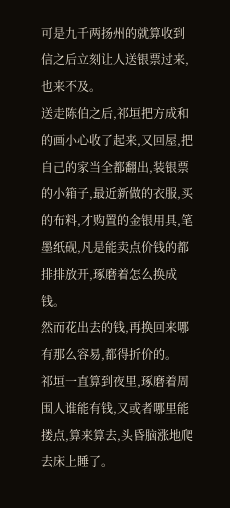可是九千两扬州的就算收到信之后立刻让人送银票过来,也来不及。
送走陈伯之后,祁垣把方成和的画小心收了起来,又回屋,把自己的家当全都翻出,装银票的小箱子,最近新做的衣服,买的布料,才购置的金银用具,笔墨纸砚,凡是能卖点价钱的都排排放开,琢磨着怎么换成钱。
然而花出去的钱,再换回来哪有那么容易,都得折价的。
祁垣一直算到夜里,琢磨着周围人谁能有钱,又或者哪里能搂点,算来算去,头昏脑涨地爬去床上睡了。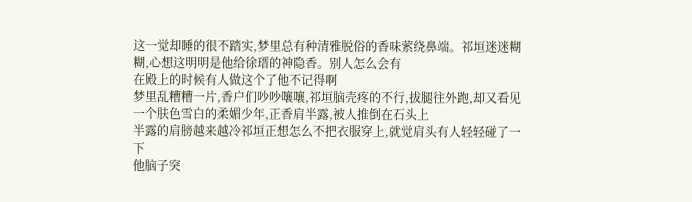这一觉却睡的很不踏实,梦里总有种清雅脱俗的香味萦绕鼻端。祁垣迷迷糊糊,心想这明明是他给徐瑨的神隐香。别人怎么会有
在殿上的时候有人做这个了他不记得啊
梦里乱糟糟一片,香户们吵吵嚷嚷,祁垣脑壳疼的不行,拔腿往外跑,却又看见一个肤色雪白的柔媚少年,正香肩半露,被人推倒在石头上
半露的肩膀越来越冷祁垣正想怎么不把衣服穿上,就觉肩头有人轻轻碰了一下
他脑子突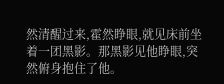然清醒过来,霍然睁眼,就见床前坐着一团黑影。那黑影见他睁眼,突然俯身抱住了他。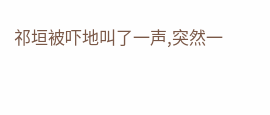祁垣被吓地叫了一声,突然一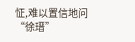怔,难以置信地问“徐瑨”